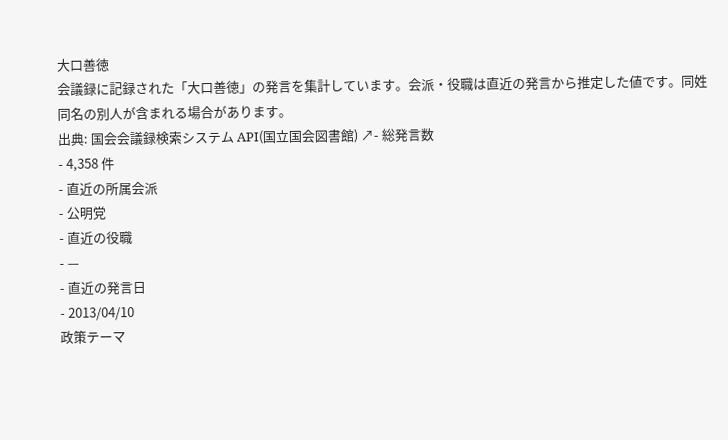大口善徳
会議録に記録された「大口善徳」の発言を集計しています。会派・役職は直近の発言から推定した値です。同姓同名の別人が含まれる場合があります。
出典: 国会会議録検索システム API(国立国会図書館) ↗- 総発言数
- 4,358 件
- 直近の所属会派
- 公明党
- 直近の役職
- —
- 直近の発言日
- 2013/04/10
政策テーマ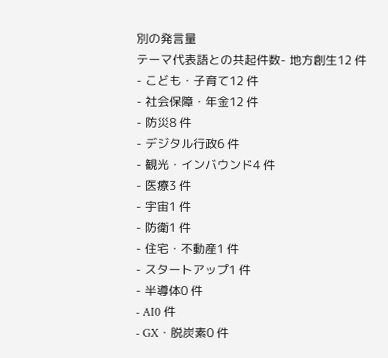別の発言量
テーマ代表語との共起件数- 地方創生12 件
- こども・子育て12 件
- 社会保障・年金12 件
- 防災8 件
- デジタル行政6 件
- 観光・インバウンド4 件
- 医療3 件
- 宇宙1 件
- 防衛1 件
- 住宅・不動産1 件
- スタートアップ1 件
- 半導体0 件
- AI0 件
- GX・脱炭素0 件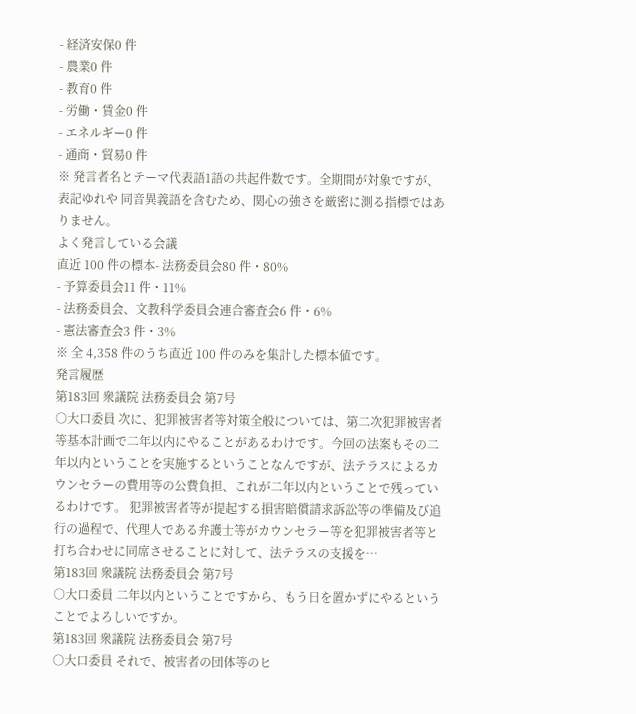- 経済安保0 件
- 農業0 件
- 教育0 件
- 労働・賃金0 件
- エネルギー0 件
- 通商・貿易0 件
※ 発言者名とテーマ代表語1語の共起件数です。全期間が対象ですが、表記ゆれや 同音異義語を含むため、関心の強さを厳密に測る指標ではありません。
よく発言している会議
直近 100 件の標本- 法務委員会80 件・80%
- 予算委員会11 件・11%
- 法務委員会、文教科学委員会連合審査会6 件・6%
- 憲法審査会3 件・3%
※ 全 4,358 件のうち直近 100 件のみを集計した標本値です。
発言履歴
第183回 衆議院 法務委員会 第7号
○大口委員 次に、犯罪被害者等対策全般については、第二次犯罪被害者等基本計画で二年以内にやることがあるわけです。今回の法案もその二年以内ということを実施するということなんですが、法テラスによるカウンセラーの費用等の公費負担、これが二年以内ということで残っているわけです。 犯罪被害者等が提起する損害賠償請求訴訟等の準備及び追行の過程で、代理人である弁護士等がカウンセラー等を犯罪被害者等と打ち合わせに同席させることに対して、法テラスの支援を…
第183回 衆議院 法務委員会 第7号
○大口委員 二年以内ということですから、もう日を置かずにやるということでよろしいですか。
第183回 衆議院 法務委員会 第7号
○大口委員 それで、被害者の団体等のヒ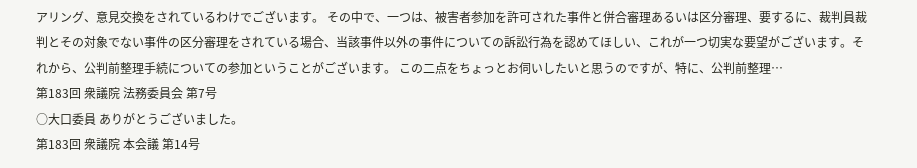アリング、意見交換をされているわけでございます。 その中で、一つは、被害者参加を許可された事件と併合審理あるいは区分審理、要するに、裁判員裁判とその対象でない事件の区分審理をされている場合、当該事件以外の事件についての訴訟行為を認めてほしい、これが一つ切実な要望がございます。それから、公判前整理手続についての参加ということがございます。 この二点をちょっとお伺いしたいと思うのですが、特に、公判前整理…
第183回 衆議院 法務委員会 第7号
○大口委員 ありがとうございました。
第183回 衆議院 本会議 第14号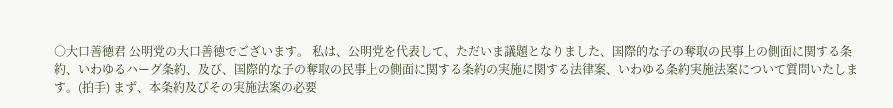○大口善徳君 公明党の大口善徳でございます。 私は、公明党を代表して、ただいま議題となりました、国際的な子の奪取の民事上の側面に関する条約、いわゆるハーグ条約、及び、国際的な子の奪取の民事上の側面に関する条約の実施に関する法律案、いわゆる条約実施法案について質問いたします。(拍手) まず、本条約及びその実施法案の必要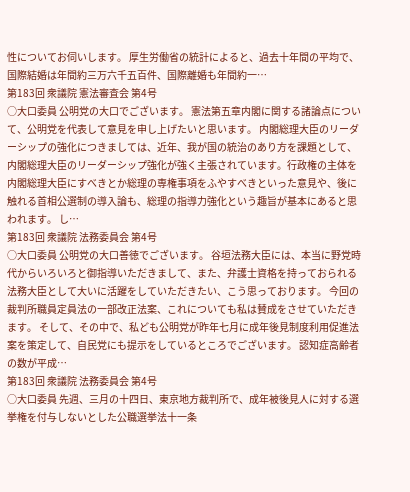性についてお伺いします。 厚生労働省の統計によると、過去十年間の平均で、国際結婚は年間約三万六千五百件、国際離婚も年間約一…
第183回 衆議院 憲法審査会 第4号
○大口委員 公明党の大口でございます。 憲法第五章内閣に関する諸論点について、公明党を代表して意見を申し上げたいと思います。 内閣総理大臣のリーダーシップの強化につきましては、近年、我が国の統治のあり方を課題として、内閣総理大臣のリーダーシップ強化が強く主張されています。行政権の主体を内閣総理大臣にすべきとか総理の専権事項をふやすべきといった意見や、後に触れる首相公選制の導入論も、総理の指導力強化という趣旨が基本にあると思われます。 し…
第183回 衆議院 法務委員会 第4号
○大口委員 公明党の大口善徳でございます。 谷垣法務大臣には、本当に野党時代からいろいろと御指導いただきまして、また、弁護士資格を持っておられる法務大臣として大いに活躍をしていただきたい、こう思っております。 今回の裁判所職員定員法の一部改正法案、これについても私は賛成をさせていただきます。 そして、その中で、私ども公明党が昨年七月に成年後見制度利用促進法案を策定して、自民党にも提示をしているところでございます。 認知症高齢者の数が平成…
第183回 衆議院 法務委員会 第4号
○大口委員 先週、三月の十四日、東京地方裁判所で、成年被後見人に対する選挙権を付与しないとした公職選挙法十一条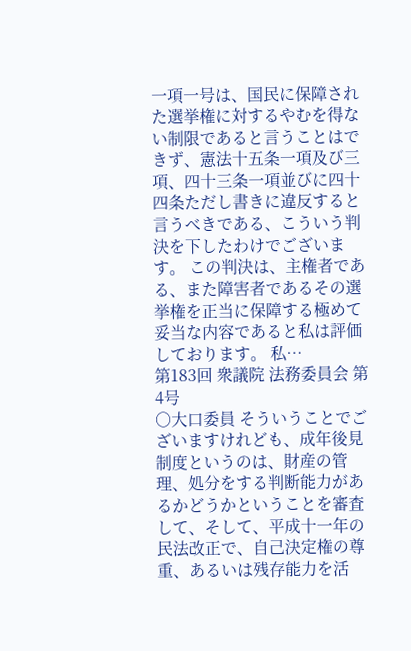一項一号は、国民に保障された選挙権に対するやむを得ない制限であると言うことはできず、憲法十五条一項及び三項、四十三条一項並びに四十四条ただし書きに違反すると言うべきである、こういう判決を下したわけでございます。 この判決は、主権者である、また障害者であるその選挙権を正当に保障する極めて妥当な内容であると私は評価しております。 私…
第183回 衆議院 法務委員会 第4号
○大口委員 そういうことでございますけれども、成年後見制度というのは、財産の管理、処分をする判断能力があるかどうかということを審査して、そして、平成十一年の民法改正で、自己決定権の尊重、あるいは残存能力を活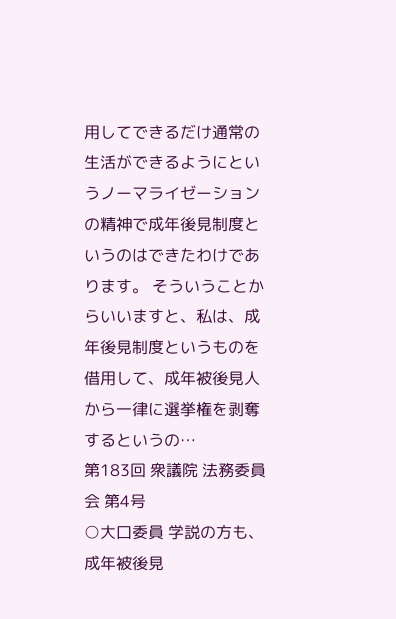用してできるだけ通常の生活ができるようにというノーマライゼーションの精神で成年後見制度というのはできたわけであります。 そういうことからいいますと、私は、成年後見制度というものを借用して、成年被後見人から一律に選挙権を剥奪するというの…
第183回 衆議院 法務委員会 第4号
○大口委員 学説の方も、成年被後見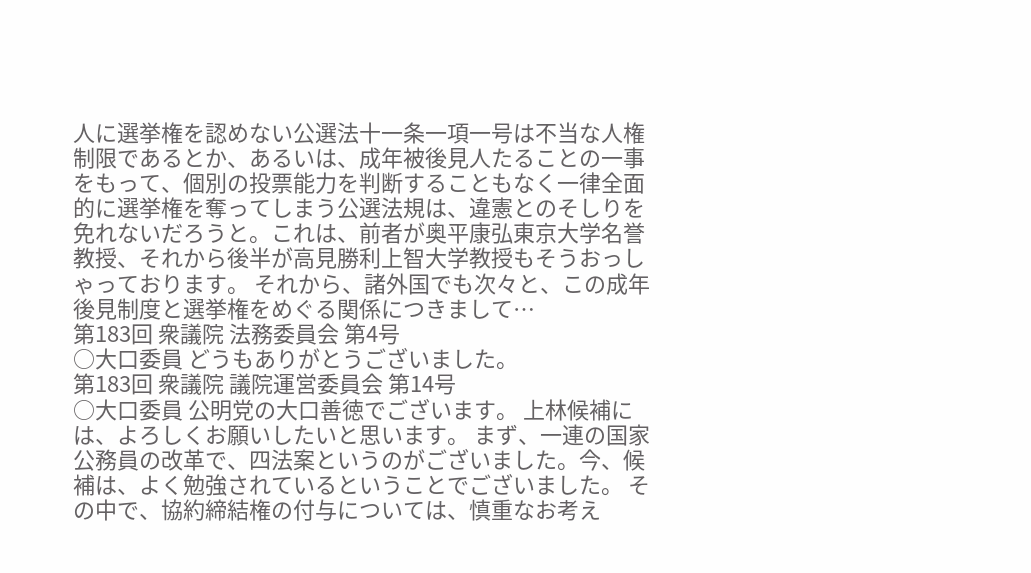人に選挙権を認めない公選法十一条一項一号は不当な人権制限であるとか、あるいは、成年被後見人たることの一事をもって、個別の投票能力を判断することもなく一律全面的に選挙権を奪ってしまう公選法規は、違憲とのそしりを免れないだろうと。これは、前者が奥平康弘東京大学名誉教授、それから後半が高見勝利上智大学教授もそうおっしゃっております。 それから、諸外国でも次々と、この成年後見制度と選挙権をめぐる関係につきまして…
第183回 衆議院 法務委員会 第4号
○大口委員 どうもありがとうございました。
第183回 衆議院 議院運営委員会 第14号
○大口委員 公明党の大口善徳でございます。 上林候補には、よろしくお願いしたいと思います。 まず、一連の国家公務員の改革で、四法案というのがございました。今、候補は、よく勉強されているということでございました。 その中で、協約締結権の付与については、慎重なお考え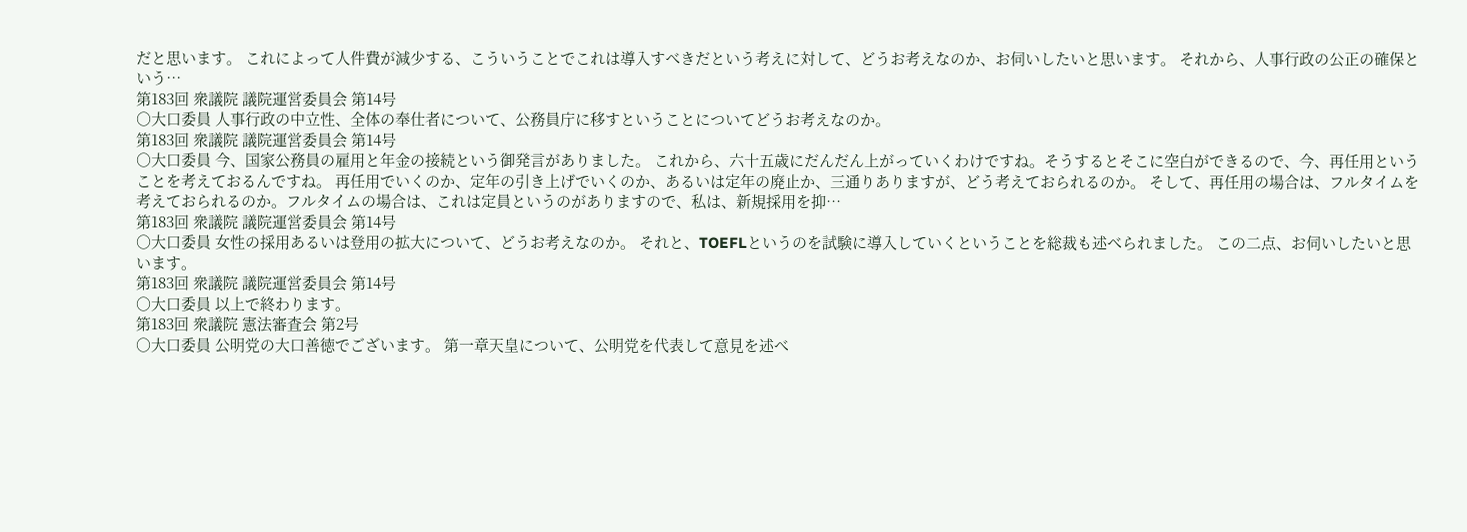だと思います。 これによって人件費が減少する、こういうことでこれは導入すべきだという考えに対して、どうお考えなのか、お伺いしたいと思います。 それから、人事行政の公正の確保という…
第183回 衆議院 議院運営委員会 第14号
○大口委員 人事行政の中立性、全体の奉仕者について、公務員庁に移すということについてどうお考えなのか。
第183回 衆議院 議院運営委員会 第14号
○大口委員 今、国家公務員の雇用と年金の接続という御発言がありました。 これから、六十五歳にだんだん上がっていくわけですね。そうするとそこに空白ができるので、今、再任用ということを考えておるんですね。 再任用でいくのか、定年の引き上げでいくのか、あるいは定年の廃止か、三通りありますが、どう考えておられるのか。 そして、再任用の場合は、フルタイムを考えておられるのか。フルタイムの場合は、これは定員というのがありますので、私は、新規採用を抑…
第183回 衆議院 議院運営委員会 第14号
○大口委員 女性の採用あるいは登用の拡大について、どうお考えなのか。 それと、TOEFLというのを試験に導入していくということを総裁も述べられました。 この二点、お伺いしたいと思います。
第183回 衆議院 議院運営委員会 第14号
○大口委員 以上で終わります。
第183回 衆議院 憲法審査会 第2号
○大口委員 公明党の大口善徳でございます。 第一章天皇について、公明党を代表して意見を述べ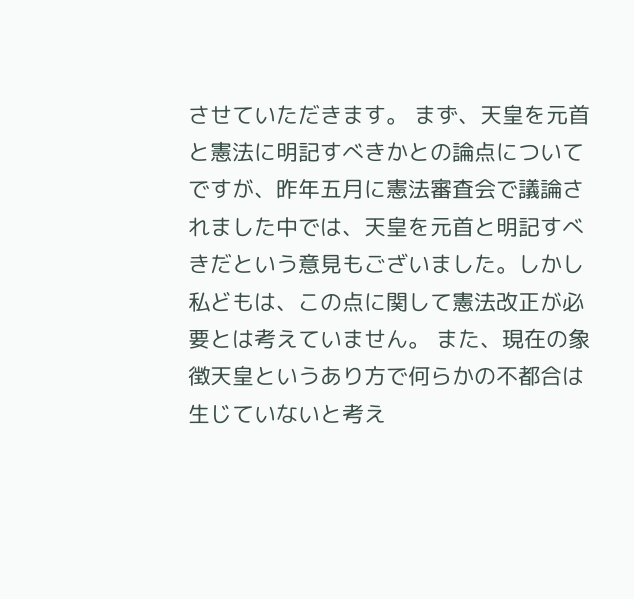させていただきます。 まず、天皇を元首と憲法に明記すべきかとの論点についてですが、昨年五月に憲法審査会で議論されました中では、天皇を元首と明記すべきだという意見もございました。しかし私どもは、この点に関して憲法改正が必要とは考えていません。 また、現在の象徴天皇というあり方で何らかの不都合は生じていないと考え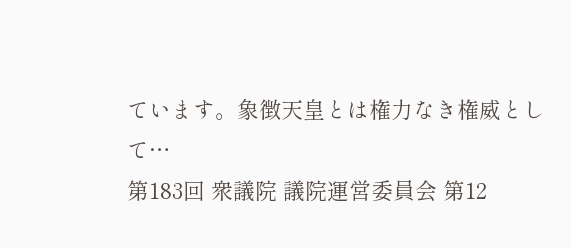ています。象徴天皇とは権力なき権威として…
第183回 衆議院 議院運営委員会 第12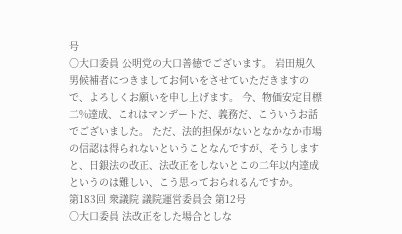号
○大口委員 公明党の大口善徳でございます。 岩田規久男候補者につきましてお伺いをさせていただきますので、よろしくお願いを申し上げます。 今、物価安定目標二%達成、これはマンデートだ、義務だ、こういうお話でございました。 ただ、法的担保がないとなかなか市場の信認は得られないということなんですが、そうしますと、日銀法の改正、法改正をしないとこの二年以内達成というのは難しい、こう思っておられるんですか。
第183回 衆議院 議院運営委員会 第12号
○大口委員 法改正をした場合としな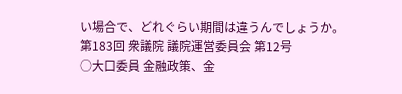い場合で、どれぐらい期間は違うんでしょうか。
第183回 衆議院 議院運営委員会 第12号
○大口委員 金融政策、金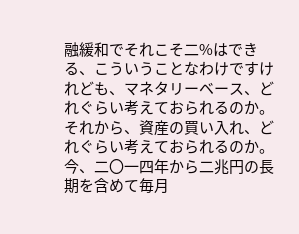融緩和でそれこそ二%はできる、こういうことなわけですけれども、マネタリーベース、どれぐらい考えておられるのか。 それから、資産の買い入れ、どれぐらい考えておられるのか。今、二〇一四年から二兆円の長期を含めて毎月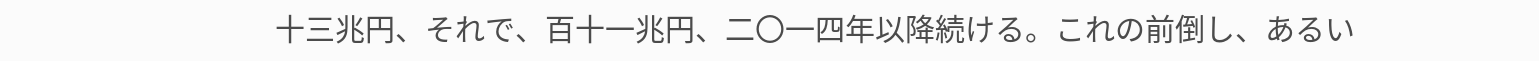十三兆円、それで、百十一兆円、二〇一四年以降続ける。これの前倒し、あるい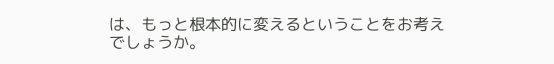は、もっと根本的に変えるということをお考えでしょうか。